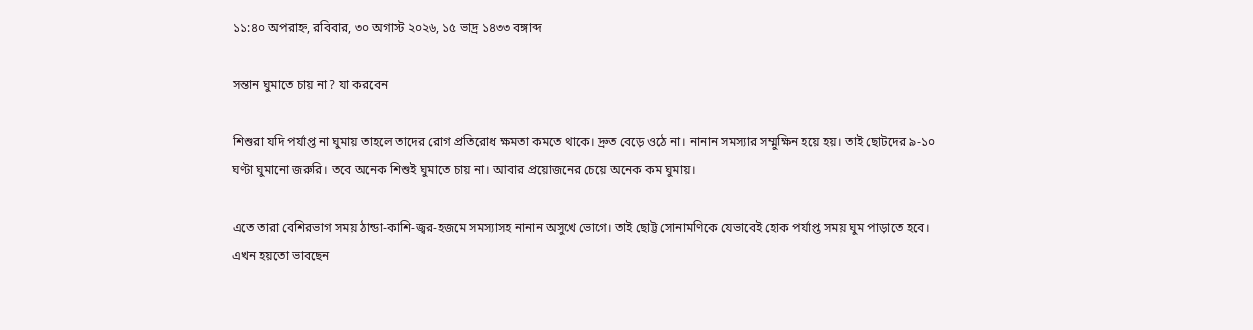১১:৪০ অপরাহ্ন, রবিবার, ৩০ অগাস্ট ২০২৬, ১৫ ভাদ্র ১৪৩৩ বঙ্গাব্দ

সন্তান ঘুমাতে চায় না? যা করবেন

শিশুরা যদি পর্যাপ্ত না ঘুমায় তাহলে তাদের রোগ প্রতিরোধ ক্ষমতা কমতে থাকে। দ্রুত বেড়ে ওঠে না। নানান সমস্যার সম্মুক্ষিন হয়ে হয়। তাই ছোটদের ৯-১০ ঘণ্টা ঘুমানো জরুরি। তবে অনেক শিশুই ঘুমাতে চায় না। আবার প্রয়োজনের চেয়ে অনেক কম ঘুমায়।

এতে তারা বেশিরভাগ সময় ঠান্ডা-কাশি-জ্বর-হজমে সমস্যাসহ নানান অসুখে ভোগে। তাই ছোট্ট সোনামণিকে যেভাবেই হোক পর্যাপ্ত সময় ঘুম পাড়াতে হবে। এখন হয়তো ভাবছেন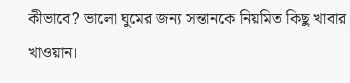কীভাবে? ভালো ঘুমের জন্য সন্তানকে নিয়মিত কিছু খাবার খাওয়ান।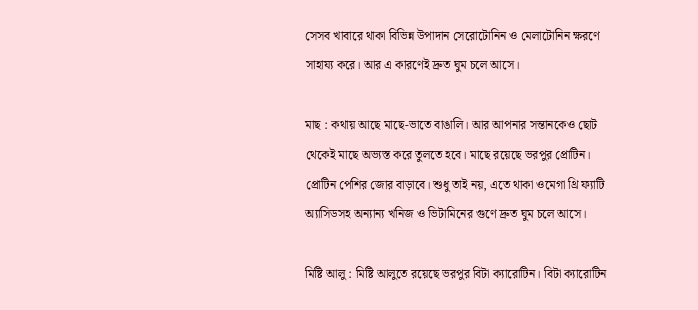সেসব খাবারে থাকা বিভিন্ন উপাদান সেরোটোনিন ও মেলাটোনিন ক্ষরণে সাহায্য করে। আর এ কারণেই দ্রুত ঘুম চলে আসে।

মাছ : কথায় আছে মাছে-ভাতে বাঙালি। আর আপনার সন্তানকেও ছোট থেকেই মাছে অভ্যস্ত করে তুলতে হবে। মাছে রয়েছে ভরপুর প্রোটিন। প্রোটিন পেশির জোর বাড়াবে। শুধু তাই নয়, এতে থাকা ওমেগা থ্রি ফ্যাটি অ্যাসিডসহ অন্যান্য খনিজ ও ভিটামিনের গুণে দ্রুত ঘুম চলে আসে।

মিষ্টি আলু : মিষ্টি আলুতে রয়েছে ভরপুর বিটা ক্যারোটিন। বিটা ক্যারোটিন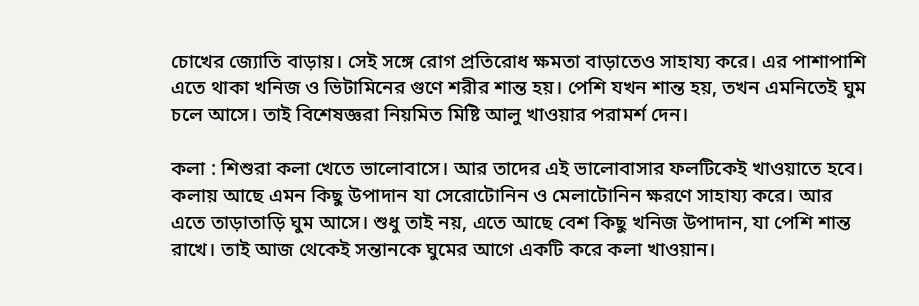চোখের জ্যোতি বাড়ায়। সেই সঙ্গে রোগ প্রতিরোধ ক্ষমতা বাড়াতেও সাহায্য করে। এর পাশাপাশি এতে থাকা খনিজ ও ভিটামিনের গুণে শরীর শান্ত হয়। পেশি যখন শান্ত হয়, তখন এমনিতেই ঘুম চলে আসে। তাই বিশেষজ্ঞরা নিয়মিত মিষ্টি আলু খাওয়ার পরামর্শ দেন।

কলা : শিশুরা কলা খেতে ভালোবাসে। আর তাদের এই ভালোবাসার ফলটিকেই খাওয়াতে হবে। কলায় আছে এমন কিছু উপাদান যা সেরোটোনিন ও মেলাটোনিন ক্ষরণে সাহায্য করে। আর এতে তাড়াতাড়ি ঘুম আসে। শুধু তাই নয়, এতে আছে বেশ কিছু খনিজ উপাদান, যা পেশি শান্ত রাখে। তাই আজ থেকেই সন্তানকে ঘুমের আগে একটি করে কলা খাওয়ান।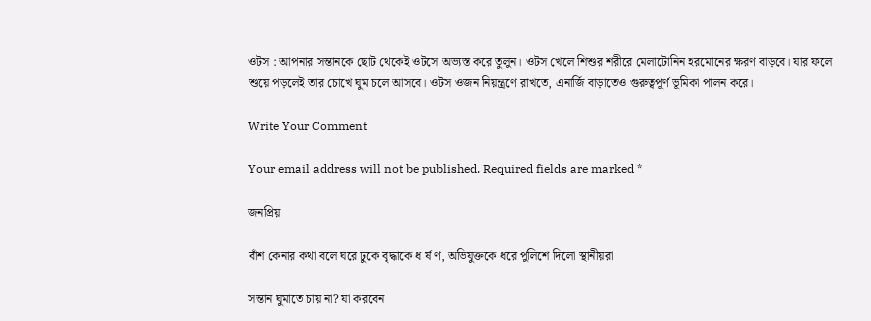ওটস : আপনার সন্তানকে ছোট থেকেই ওটসে অভ্যস্ত করে তুলুন। ওটস খেলে শিশুর শরীরে মেলাটোনিন হরমোনের ক্ষরণ বাড়বে। যার ফলে শুয়ে পড়লেই তার চোখে ঘুম চলে আসবে। ওটস ওজন নিয়ন্ত্রণে রাখতে, এনার্জি বাড়াতেও গুরুত্বপূর্ণ ভূমিকা পালন করে।

Write Your Comment

Your email address will not be published. Required fields are marked *

জনপ্রিয়

বাঁশ কেনার কথা বলে ঘরে ঢুকে বৃদ্ধাকে ধ র্ষ ণ, অভিযুক্তকে ধরে পুলিশে দিলো স্থানীয়রা

সন্তান ঘুমাতে চায় না? যা করবেন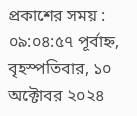প্রকাশের সময় : ০৯:০৪:৫৭ পূর্বাহ্ন, বৃহস্পতিবার, ১০ অক্টোবর ২০২৪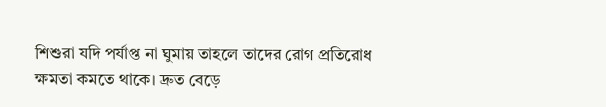শিশুরা যদি পর্যাপ্ত না ঘুমায় তাহলে তাদের রোগ প্রতিরোধ ক্ষমতা কমতে থাকে। দ্রুত বেড়ে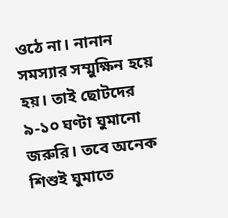ওঠে না। নানান সমস্যার সম্মুক্ষিন হয়ে হয়। তাই ছোটদের ৯-১০ ঘণ্টা ঘুমানো জরুরি। তবে অনেক শিশুই ঘুমাতে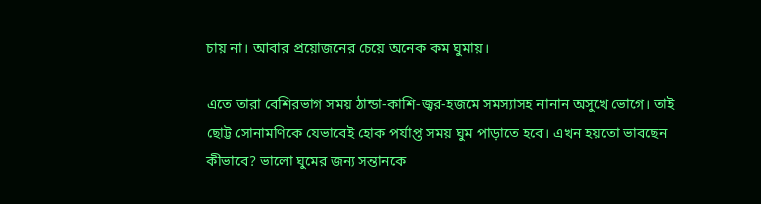চায় না। আবার প্রয়োজনের চেয়ে অনেক কম ঘুমায়।

এতে তারা বেশিরভাগ সময় ঠান্ডা-কাশি-জ্বর-হজমে সমস্যাসহ নানান অসুখে ভোগে। তাই ছোট্ট সোনামণিকে যেভাবেই হোক পর্যাপ্ত সময় ঘুম পাড়াতে হবে। এখন হয়তো ভাবছেন কীভাবে? ভালো ঘুমের জন্য সন্তানকে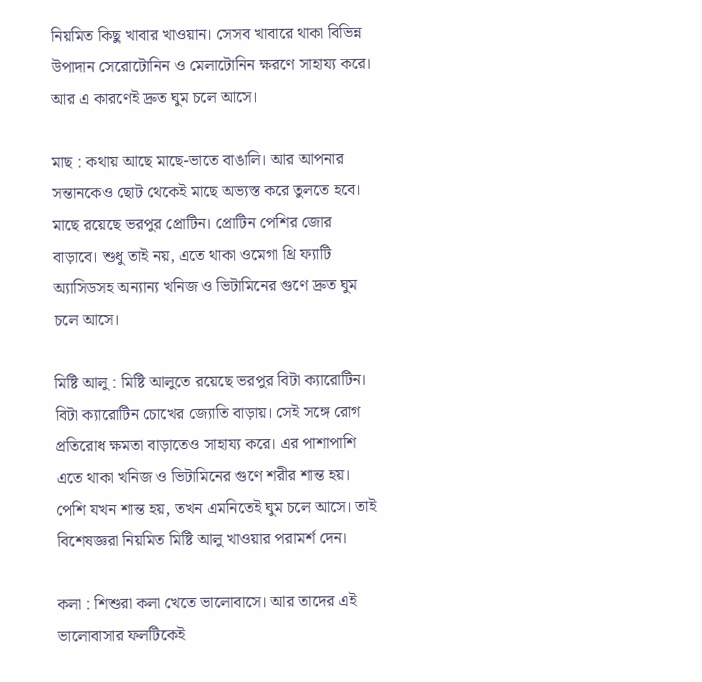নিয়মিত কিছু খাবার খাওয়ান। সেসব খাবারে থাকা বিভিন্ন উপাদান সেরোটোনিন ও মেলাটোনিন ক্ষরণে সাহায্য করে। আর এ কারণেই দ্রুত ঘুম চলে আসে।

মাছ : কথায় আছে মাছে-ভাতে বাঙালি। আর আপনার সন্তানকেও ছোট থেকেই মাছে অভ্যস্ত করে তুলতে হবে। মাছে রয়েছে ভরপুর প্রোটিন। প্রোটিন পেশির জোর বাড়াবে। শুধু তাই নয়, এতে থাকা ওমেগা থ্রি ফ্যাটি অ্যাসিডসহ অন্যান্য খনিজ ও ভিটামিনের গুণে দ্রুত ঘুম চলে আসে।

মিষ্টি আলু : মিষ্টি আলুতে রয়েছে ভরপুর বিটা ক্যারোটিন। বিটা ক্যারোটিন চোখের জ্যোতি বাড়ায়। সেই সঙ্গে রোগ প্রতিরোধ ক্ষমতা বাড়াতেও সাহায্য করে। এর পাশাপাশি এতে থাকা খনিজ ও ভিটামিনের গুণে শরীর শান্ত হয়। পেশি যখন শান্ত হয়, তখন এমনিতেই ঘুম চলে আসে। তাই বিশেষজ্ঞরা নিয়মিত মিষ্টি আলু খাওয়ার পরামর্শ দেন।

কলা : শিশুরা কলা খেতে ভালোবাসে। আর তাদের এই ভালোবাসার ফলটিকেই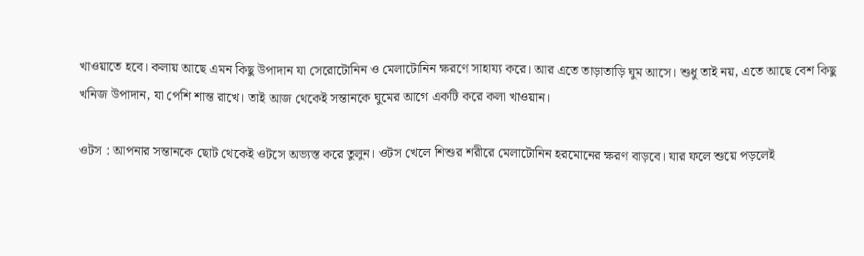খাওয়াতে হবে। কলায় আছে এমন কিছু উপাদান যা সেরোটোনিন ও মেলাটোনিন ক্ষরণে সাহায্য করে। আর এতে তাড়াতাড়ি ঘুম আসে। শুধু তাই নয়, এতে আছে বেশ কিছু খনিজ উপাদান, যা পেশি শান্ত রাখে। তাই আজ থেকেই সন্তানকে ঘুমের আগে একটি করে কলা খাওয়ান।

ওটস : আপনার সন্তানকে ছোট থেকেই ওটসে অভ্যস্ত করে তুলুন। ওটস খেলে শিশুর শরীরে মেলাটোনিন হরমোনের ক্ষরণ বাড়বে। যার ফলে শুয়ে পড়লেই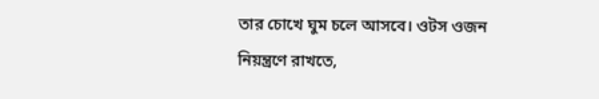তার চোখে ঘুম চলে আসবে। ওটস ওজন নিয়ন্ত্রণে রাখতে,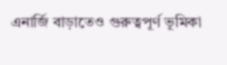এনার্জি বাড়াতেও গুরুত্বপূর্ণ ভূমিকা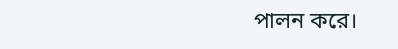পালন করে।